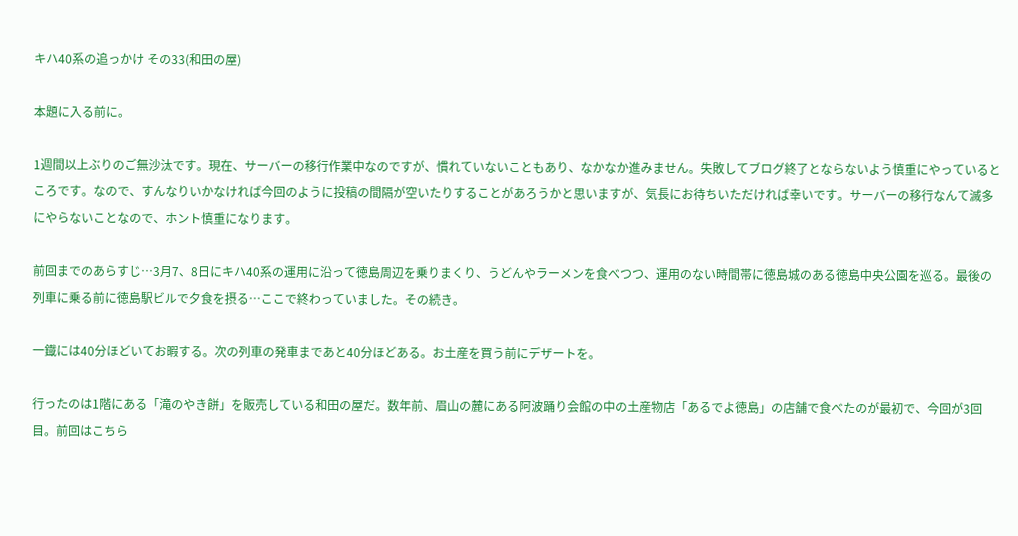キハ40系の追っかけ その33(和田の屋)

本題に入る前に。

1週間以上ぶりのご無沙汰です。現在、サーバーの移行作業中なのですが、慣れていないこともあり、なかなか進みません。失敗してブログ終了とならないよう慎重にやっているところです。なので、すんなりいかなければ今回のように投稿の間隔が空いたりすることがあろうかと思いますが、気長にお待ちいただければ幸いです。サーバーの移行なんて滅多にやらないことなので、ホント慎重になります。

前回までのあらすじ…3月7、8日にキハ40系の運用に沿って徳島周辺を乗りまくり、うどんやラーメンを食べつつ、運用のない時間帯に徳島城のある徳島中央公園を巡る。最後の列車に乗る前に徳島駅ビルで夕食を摂る…ここで終わっていました。その続き。

一鐡には40分ほどいてお暇する。次の列車の発車まであと40分ほどある。お土産を買う前にデザートを。

行ったのは1階にある「滝のやき餅」を販売している和田の屋だ。数年前、眉山の麓にある阿波踊り会館の中の土産物店「あるでよ徳島」の店舗で食べたのが最初で、今回が3回目。前回はこちら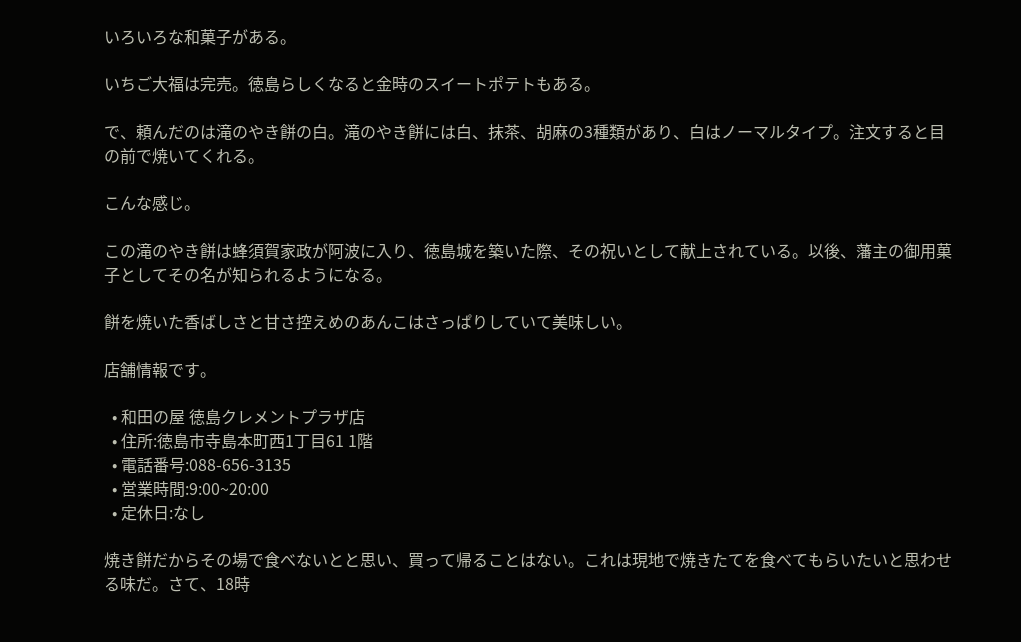いろいろな和菓子がある。

いちご大福は完売。徳島らしくなると金時のスイートポテトもある。

で、頼んだのは滝のやき餅の白。滝のやき餅には白、抹茶、胡麻の3種類があり、白はノーマルタイプ。注文すると目の前で焼いてくれる。

こんな感じ。

この滝のやき餅は蜂須賀家政が阿波に入り、徳島城を築いた際、その祝いとして献上されている。以後、藩主の御用菓子としてその名が知られるようになる。

餅を焼いた香ばしさと甘さ控えめのあんこはさっぱりしていて美味しい。

店舗情報です。

  • 和田の屋 徳島クレメントプラザ店
  • 住所:徳島市寺島本町西1丁目61 1階
  • 電話番号:088-656-3135
  • 営業時間:9:00~20:00
  • 定休日:なし

焼き餅だからその場で食べないとと思い、買って帰ることはない。これは現地で焼きたてを食べてもらいたいと思わせる味だ。さて、18時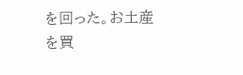を回った。お土産を買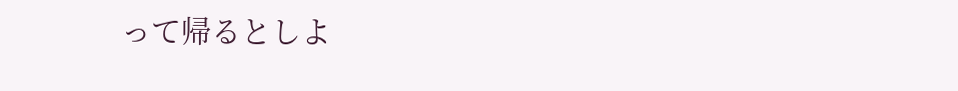って帰るとしよ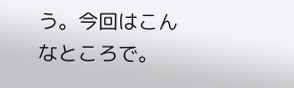う。今回はこんなところで。